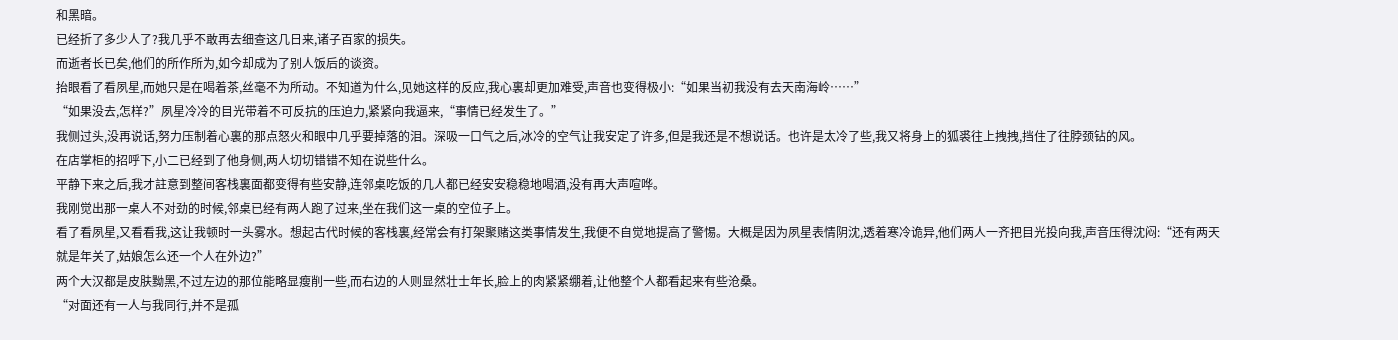和黑暗。
已经折了多少人了?我几乎不敢再去细查这几日来,诸子百家的损失。
而逝者长已矣,他们的所作所为,如今却成为了别人饭后的谈资。
抬眼看了看夙星,而她只是在喝着茶,丝毫不为所动。不知道为什么,见她这样的反应,我心裏却更加难受,声音也变得极小:“如果当初我没有去天南海岭……”
“如果没去,怎样?”夙星冷冷的目光带着不可反抗的压迫力,紧紧向我逼来,“事情已经发生了。”
我侧过头,没再说话,努力压制着心裏的那点怒火和眼中几乎要掉落的泪。深吸一口气之后,冰冷的空气让我安定了许多,但是我还是不想说话。也许是太冷了些,我又将身上的狐裘往上拽拽,挡住了往脖颈钻的风。
在店掌柜的招呼下,小二已经到了他身侧,两人切切错错不知在说些什么。
平静下来之后,我才註意到整间客栈裏面都变得有些安静,连邻桌吃饭的几人都已经安安稳稳地喝酒,没有再大声喧哗。
我刚觉出那一桌人不对劲的时候,邻桌已经有两人跑了过来,坐在我们这一桌的空位子上。
看了看夙星,又看看我,这让我顿时一头雾水。想起古代时候的客栈裏,经常会有打架聚赌这类事情发生,我便不自觉地提高了警惕。大概是因为夙星表情阴沈,透着寒冷诡异,他们两人一齐把目光投向我,声音压得沈闷:“还有两天就是年关了,姑娘怎么还一个人在外边?”
两个大汉都是皮肤黝黑,不过左边的那位能略显瘦削一些,而右边的人则显然壮士年长,脸上的肉紧紧绷着,让他整个人都看起来有些沧桑。
“对面还有一人与我同行,并不是孤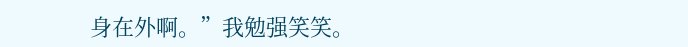身在外啊。”我勉强笑笑。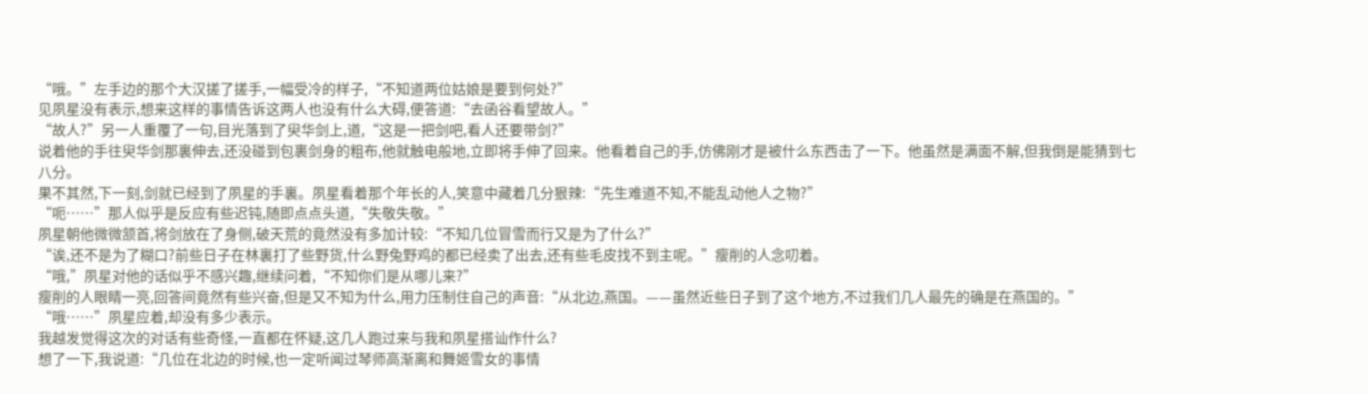“哦。”左手边的那个大汉搓了搓手,一幅受冷的样子,“不知道两位姑娘是要到何处?”
见夙星没有表示,想来这样的事情告诉这两人也没有什么大碍,便答道:“去函谷看望故人。”
“故人?”另一人重覆了一句,目光落到了臾华剑上,道,“这是一把剑吧,看人还要带剑?”
说着他的手往臾华剑那裏伸去,还没碰到包裹剑身的粗布,他就触电般地,立即将手伸了回来。他看着自己的手,仿佛刚才是被什么东西击了一下。他虽然是满面不解,但我倒是能猜到七八分。
果不其然,下一刻,剑就已经到了夙星的手裏。夙星看着那个年长的人,笑意中藏着几分狠辣:“先生难道不知,不能乱动他人之物?”
“呃……”那人似乎是反应有些迟钝,随即点点头道,“失敬失敬。”
夙星朝他微微颔首,将剑放在了身侧,破天荒的竟然没有多加计较:“不知几位冒雪而行又是为了什么?”
“诶,还不是为了糊口?前些日子在林裏打了些野货,什么野兔野鸡的都已经卖了出去,还有些毛皮找不到主呢。”瘦削的人念叨着。
“哦,”夙星对他的话似乎不感兴趣,继续问着,“不知你们是从哪儿来?”
瘦削的人眼睛一亮,回答间竟然有些兴奋,但是又不知为什么,用力压制住自己的声音:“从北边,燕国。——虽然近些日子到了这个地方,不过我们几人最先的确是在燕国的。”
“哦……”夙星应着,却没有多少表示。
我越发觉得这次的对话有些奇怪,一直都在怀疑,这几人跑过来与我和夙星搭讪作什么?
想了一下,我说道:“几位在北边的时候,也一定听闻过琴师高渐离和舞姬雪女的事情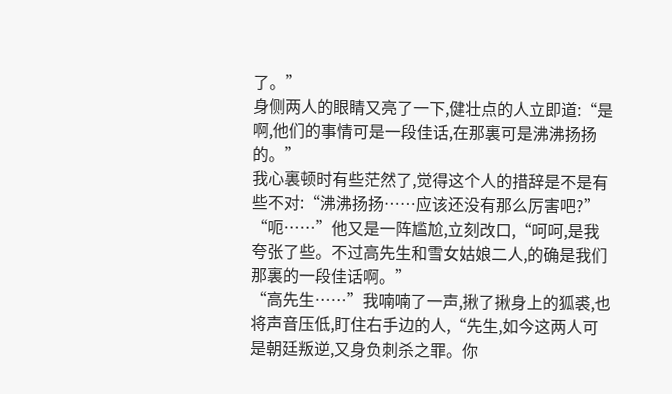了。”
身侧两人的眼睛又亮了一下,健壮点的人立即道:“是啊,他们的事情可是一段佳话,在那裏可是沸沸扬扬的。”
我心裏顿时有些茫然了,觉得这个人的措辞是不是有些不对:“沸沸扬扬……应该还没有那么厉害吧?”
“呃……”他又是一阵尴尬,立刻改口,“呵呵,是我夸张了些。不过高先生和雪女姑娘二人,的确是我们那裏的一段佳话啊。”
“高先生……”我喃喃了一声,揪了揪身上的狐裘,也将声音压低,盯住右手边的人,“先生,如今这两人可是朝廷叛逆,又身负刺杀之罪。你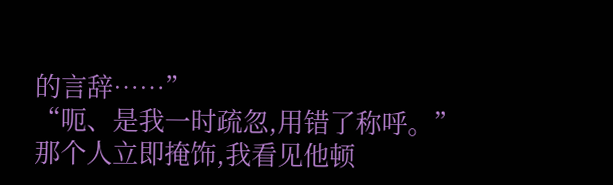的言辞……”
“呃、是我一时疏忽,用错了称呼。”那个人立即掩饰,我看见他顿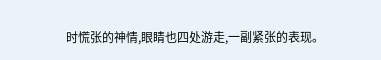时慌张的神情,眼睛也四处游走,一副紧张的表现。